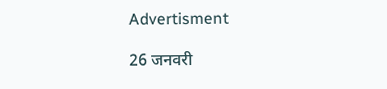Advertisment

26 जनवरी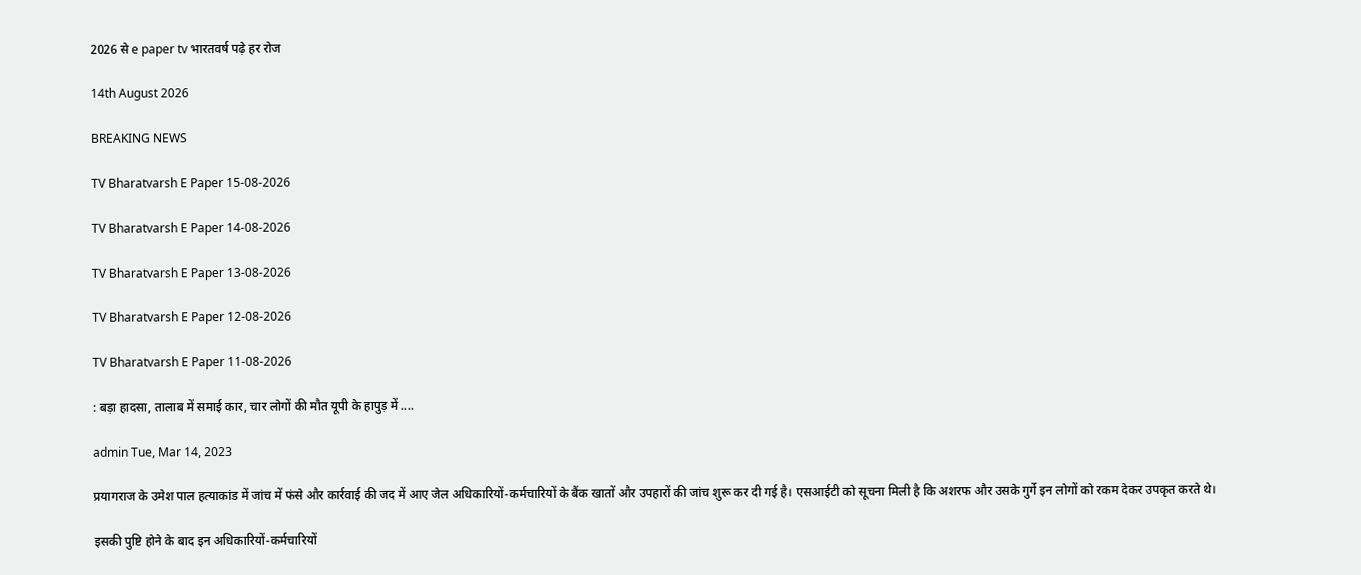2026 से e paper tv भारतवर्ष पढ़े हर रोज

14th August 2026

BREAKING NEWS

TV Bharatvarsh E Paper 15-08-2026

TV Bharatvarsh E Paper 14-08-2026

TV Bharatvarsh E Paper 13-08-2026

TV Bharatvarsh E Paper 12-08-2026

TV Bharatvarsh E Paper 11-08-2026

: बड़ा हादसा, तालाब में समाई कार, चार लोगों की मौत यूपी के हापुड़ में ....

admin Tue, Mar 14, 2023

प्रयागराज के उमेश पाल हत्याकांड में जांच में फंसे और कार्रवाई की जद में आए जेल अधिकारियों-कर्मचारियों के बैंक खातों और उपहारों की जांच शुरू कर दी गई है। एसआईटी को सूचना मिली है कि अशरफ और उसके गुर्गे इन लोगों को रकम देकर उपकृत करते थे।

इसकी पुष्टि होने के बाद इन अधिकारियों-कर्मचारियों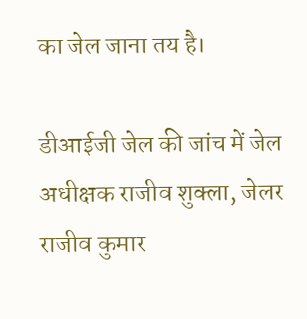का जेल जाना तय है।

डीआईजी जेल की जांच में जेल अधीक्षक राजीव शुक्ला, जेलर राजीव कुमार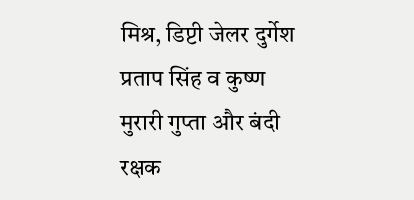मिश्र, डिप्टी जेलर दुर्गेश प्रताप सिंह व कुष्ण मुरारी गुप्ता और बंदी रक्षक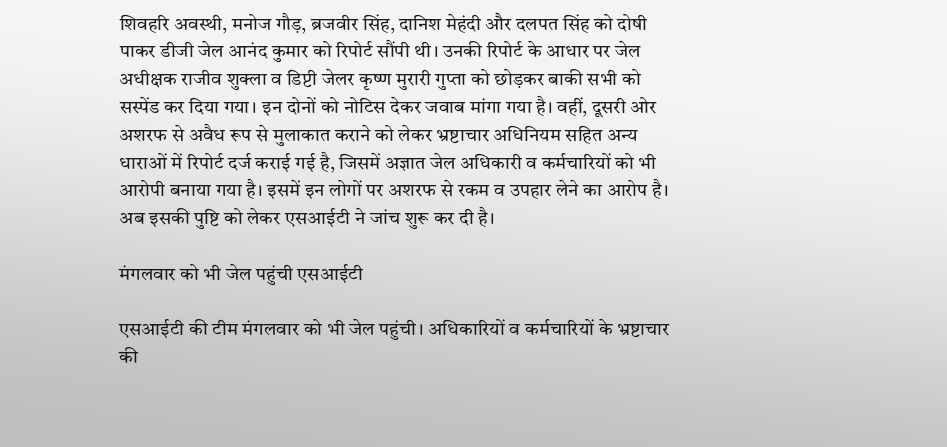शिवहरि अवस्थी, मनोज गौड़, ब्रजवीर सिंह, दानिश मेहंदी और दलपत सिंह को दोषी पाकर डीजी जेल आनंद कुमार को रिपोर्ट सौंपी थी। उनकी रिपोर्ट के आधार पर जेल अधीक्षक राजीव शुक्ला व डिप्टी जेलर कृष्ण मुरारी गुप्ता को छोड़कर बाकी सभी को सस्पेंड कर दिया गया। इन दोनों को नोटिस देकर जवाब मांगा गया है। वहीं, दूसरी ओर अशरफ से अवैध रूप से मुलाकात कराने को लेकर भ्रष्टाचार अधिनियम सहित अन्य धाराओं में रिपोर्ट दर्ज कराई गई है, जिसमें अज्ञात जेल अधिकारी व कर्मचारियों को भी आरोपी बनाया गया है। इसमें इन लोगों पर अशरफ से रकम व उपहार लेने का आरोप है। अब इसकी पुष्टि को लेकर एसआईटी ने जांच शुरू कर दी है।

मंगलवार को भी जेल पहुंची एसआईटी

एसआईटी की टीम मंगलवार को भी जेल पहुंची। अधिकारियों व कर्मचारियों के भ्रष्टाचार की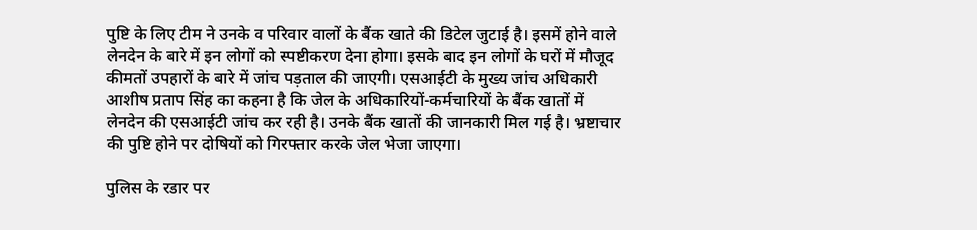पुष्टि के लिए टीम ने उनके व परिवार वालों के बैंक खाते की डिटेल जुटाई है। इसमें होने वाले लेनदेन के बारे में इन लोगों को स्पष्टीकरण देना होगा। इसके बाद इन लोगों के घरों में मौजूद कीमतों उपहारों के बारे में जांच पड़ताल की जाएगी। एसआईटी के मुख्य जांच अधिकारी आशीष प्रताप सिंह का कहना है कि जेल के अधिकारियों-कर्मचारियों के बैंक खातों में लेनदेन की एसआईटी जांच कर रही है। उनके बैंक खातों की जानकारी मिल गई है। भ्रष्टाचार की पुष्टि होने पर दोषियों को गिरफ्तार करके जेल भेजा जाएगा।

पुलिस के रडार पर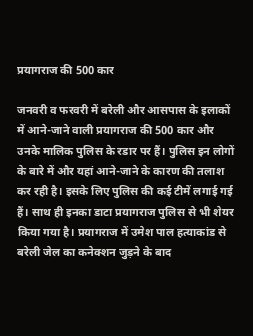प्रयागराज की 500 कार

जनवरी व फरवरी में बरेली और आसपास के इलाकों में आने-जाने वाली प्रयागराज की 500 कार और उनके मालिक पुलिस के रडार पर हैं। पुलिस इन लोगों के बारे में और यहां आने-जाने के कारण की तलाश कर रही है। इसके लिए पुलिस की कई टीमें लगाई गई हैं। साथ ही इनका डाटा प्रयागराज पुलिस से भी शेयर किया गया है। प्रयागराज में उमेश पाल हत्याकांड से बरेली जेल का कनेक्शन जुड़ने के बाद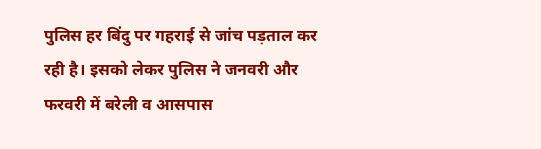पुलिस हर बिंदु पर गहराई से जांच पड़ताल कर रही है। इसको लेकर पुलिस ने जनवरी और फरवरी में बरेली व आसपास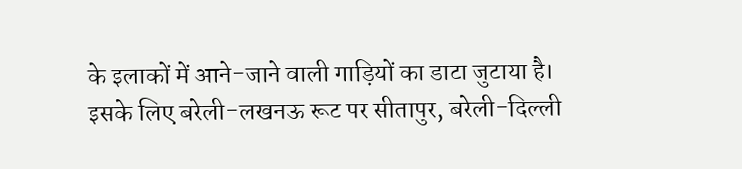के इलाकों में आने-जाने वाली गाड़ियों का डाटा जुटाया है। इसके लिए बरेली-लखनऊ रूट पर सीतापुर, बरेली-दिल्ली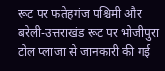रूट पर फतेहगंज पश्चिमी और बरेली-उत्तराखंड रूट पर भोजीपुरा टोल प्लाजा से जानकारी की गई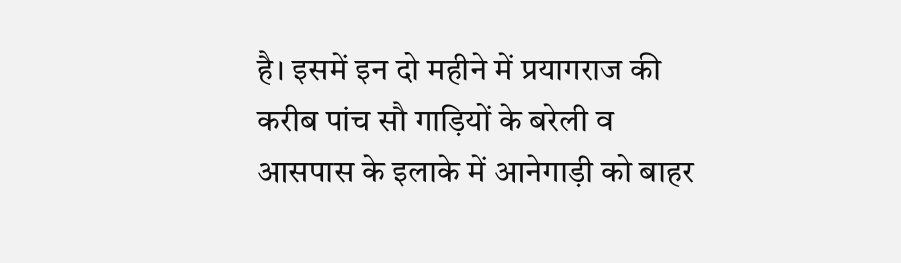है। इसमें इन दो महीने में प्रयागराज की करीब पांच सौ गाड़ियों के बरेली व आसपास के इलाके में आनेगाड़ी को बाहर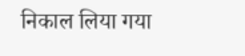निकाल लिया गया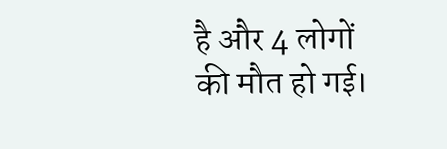है और 4 लोगों की मौत हो गई।